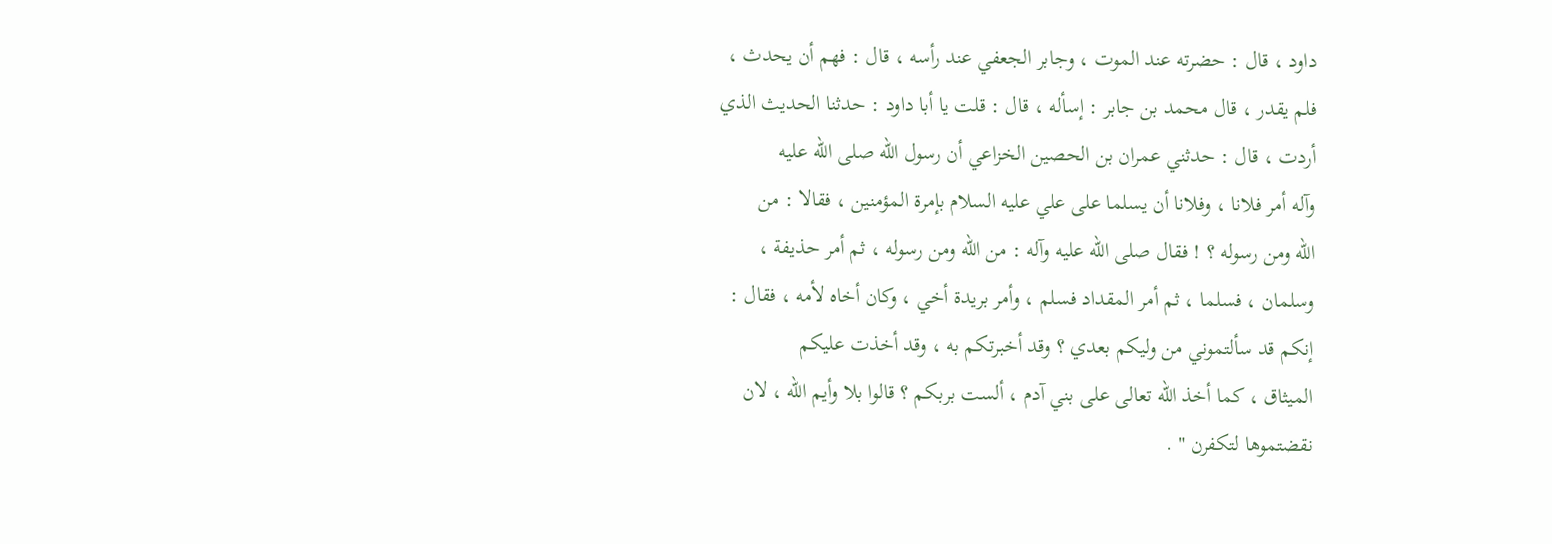داود ، قال : حضرته عند الموت ، وجابر الجعفي عند رأسه ، قال : فهم أن يحدث ،
فلم يقدر ، قال محمد بن جابر : إسأله ، قال : قلت يا أبا داود : حدثنا الحديث الذي
أردت ، قال : حدثني عمران بن الحصين الخزاعي أن رسول الله صلى الله عليه
وآله أمر فلانا ، وفلانا أن يسلما على علي عليه السلام بإمرة المؤمنين ، فقالا : من
الله ومن رسوله ؟ ! فقال صلى الله عليه وآله : من الله ومن رسوله ، ثم أمر حذيفة ،
وسلمان ، فسلما ، ثم أمر المقداد فسلم ، وأمر بريدة أخي ، وكان أخاه لأمه ، فقال :
إنكم قد سألتموني من وليكم بعدي ؟ وقد أخبرتكم به ، وقد أخذت عليكم
الميثاق ، كما أخذ الله تعالى على بني آدم ، ألست بربكم ؟ قالوا بلا وأيم الله ، لان
نقضتموها لتكفرن " .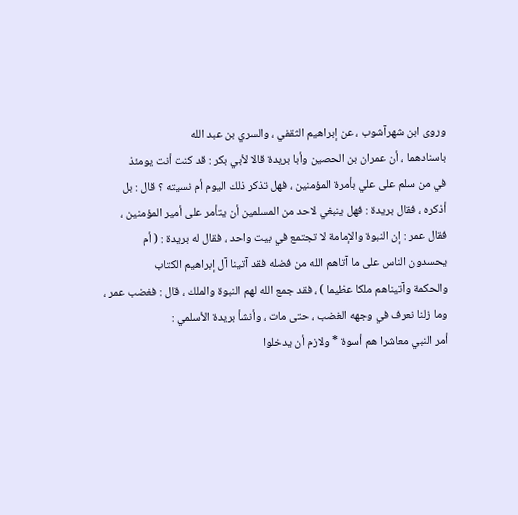وروى ابن شهرآشوب ، عن إبراهيم الثقفي ، والسري بن عبد الله
باسنادهما ، أن عمران بن الحصين وأبا بريدة قالا لأبي بكر : قد كنت أنت يومئذ
في من سلم على علي بأمرة المؤمنين ، فهل تذكر ذلك اليوم أم نسيته ؟ قال : بل
أذكره ، فقال بريدة : فهل ينبغي لاحد من المسلمين أن يتأمر على أمير المؤمنين ،
فقال عمر : إن النبوة والإمامة لا تجتمع في بيت واحد ، فقال له بريدة : ( أم
يحسدون الناس على ما آتاهم الله من فضله فقد آتينا آل إبراهيم الكتاب
والحكمة وآتيناهم ملكا عظيما ) ، فقد جمع الله لهم النبوة والملك ، قال : فغضب عمر ،
وما زلنا نعرف في وجهه الغضب ، حتى مات ، وأنشأ بريدة الأسلمي :
أمر النبي معاشرا هم أسوة * ولازم أن يدخلوا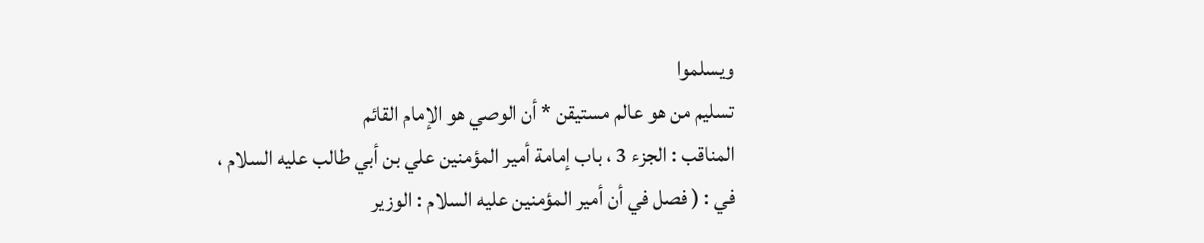ويسلموا
تسليم من هو عالم مستيقن * أن الوصي هو الإمام القائم
المناقب : الجزء 3 ، باب إمامة أمير المؤمنين علي بن أبي طالب عليه السلام ،
في : ( فصل في أن أمير المؤمنين عليه السلام : الوزير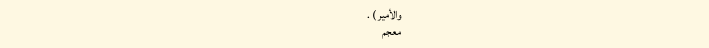والأمير ) .
معجم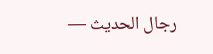رجال الحديث —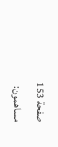صفحة 153
مساهمون: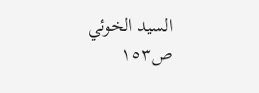السيد الخوئي
ص١٥٣